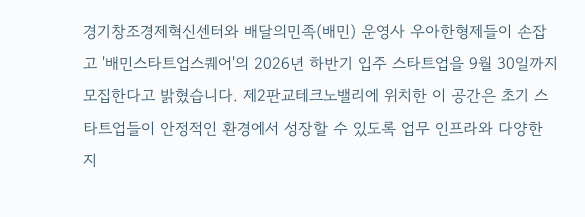경기창조경제혁신센터와 배달의민족(배민) 운영사 우아한형제들이 손잡고 '배민스타트업스퀘어'의 2026년 하반기 입주 스타트업을 9월 30일까지 모집한다고 밝혔습니다. 제2판교테크노밸리에 위치한 이 공간은 초기 스타트업들이 안정적인 환경에서 성장할 수 있도록 업무 인프라와 다양한 지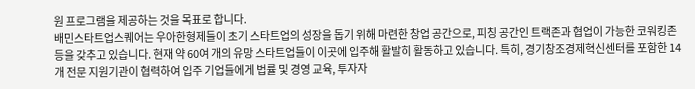원 프로그램을 제공하는 것을 목표로 합니다.
배민스타트업스퀘어는 우아한형제들이 초기 스타트업의 성장을 돕기 위해 마련한 창업 공간으로, 피칭 공간인 트랙존과 협업이 가능한 코워킹존 등을 갖추고 있습니다. 현재 약 60여 개의 유망 스타트업들이 이곳에 입주해 활발히 활동하고 있습니다. 특히, 경기창조경제혁신센터를 포함한 14개 전문 지원기관이 협력하여 입주 기업들에게 법률 및 경영 교육, 투자자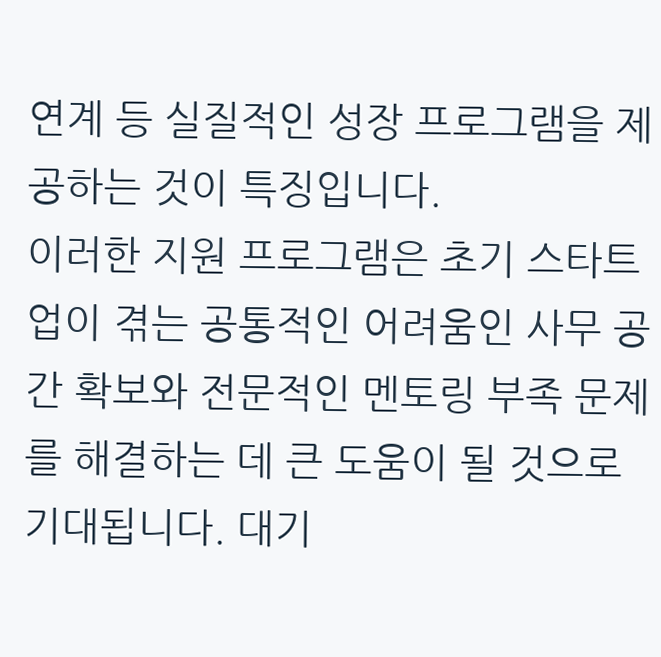연계 등 실질적인 성장 프로그램을 제공하는 것이 특징입니다.
이러한 지원 프로그램은 초기 스타트업이 겪는 공통적인 어려움인 사무 공간 확보와 전문적인 멘토링 부족 문제를 해결하는 데 큰 도움이 될 것으로 기대됩니다. 대기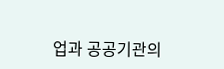업과 공공기관의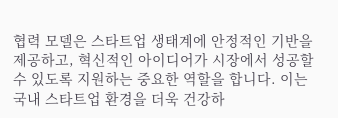협력 모델은 스타트업 생태계에 안정적인 기반을 제공하고, 혁신적인 아이디어가 시장에서 성공할 수 있도록 지원하는 중요한 역할을 합니다. 이는 국내 스타트업 환경을 더욱 건강하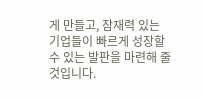게 만들고, 잠재력 있는 기업들이 빠르게 성장할 수 있는 발판을 마련해 줄 것입니다.